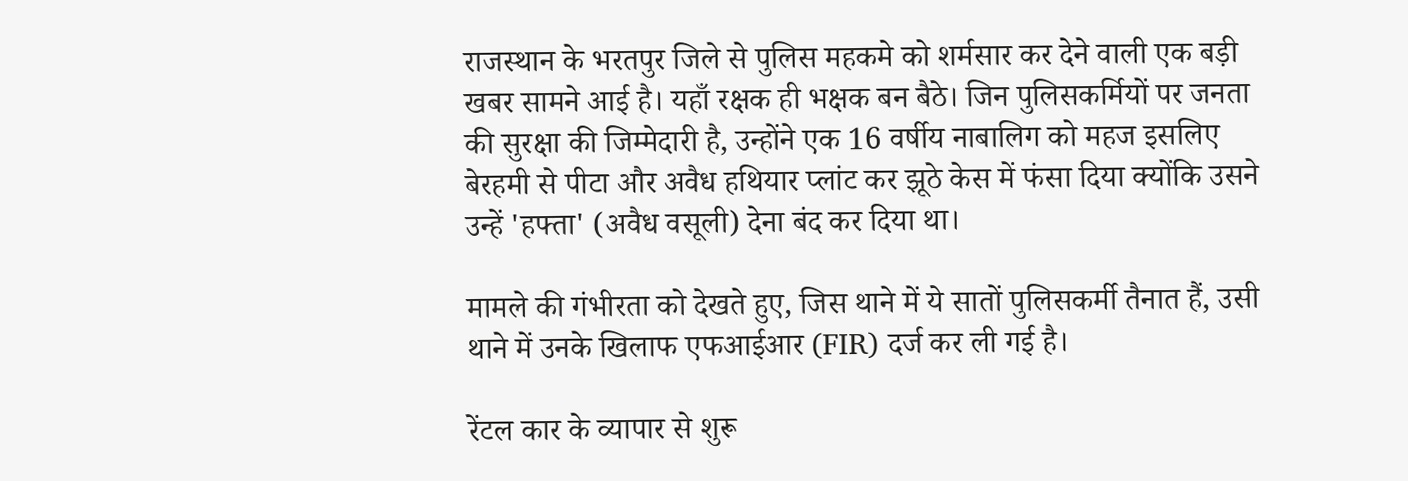राजस्थान के भरतपुर जिले से पुलिस महकमे को शर्मसार कर देने वाली एक बड़ी खबर सामने आई है। यहाँ रक्षक ही भक्षक बन बैठे। जिन पुलिसकर्मियों पर जनता की सुरक्षा की जिम्मेदारी है, उन्होंने एक 16 वर्षीय नाबालिग को महज इसलिए बेरहमी से पीटा और अवैध हथियार प्लांट कर झूठे केस में फंसा दिया क्योंकि उसने उन्हें 'हफ्ता' (अवैध वसूली) देना बंद कर दिया था।

मामले की गंभीरता को देखते हुए, जिस थाने में ये सातों पुलिसकर्मी तैनात हैं, उसी थाने में उनके खिलाफ एफआईआर (FIR) दर्ज कर ली गई है।

रेंटल कार के व्यापार से शुरू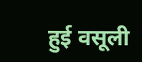हुई वसूली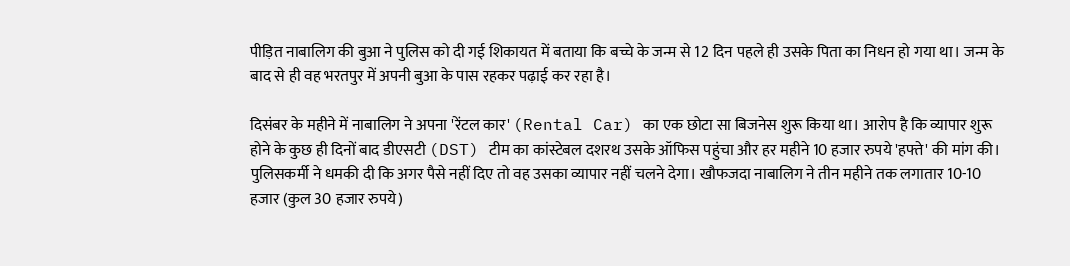पीड़ित नाबालिग की बुआ ने पुलिस को दी गई शिकायत में बताया कि बच्चे के जन्म से 12 दिन पहले ही उसके पिता का निधन हो गया था। जन्म के बाद से ही वह भरतपुर में अपनी बुआ के पास रहकर पढ़ाई कर रहा है।

दिसंबर के महीने में नाबालिग ने अपना 'रेंटल कार' (Rental Car) का एक छोटा सा बिजनेस शुरू किया था। आरोप है कि व्यापार शुरू होने के कुछ ही दिनों बाद डीएसटी (DST) टीम का कांस्टेबल दशरथ उसके ऑफिस पहुंचा और हर महीने 10 हजार रुपये 'हफ्ते' की मांग की। पुलिसकर्मी ने धमकी दी कि अगर पैसे नहीं दिए तो वह उसका व्यापार नहीं चलने देगा। खौफजदा नाबालिग ने तीन महीने तक लगातार 10-10 हजार (कुल 30 हजार रुपये)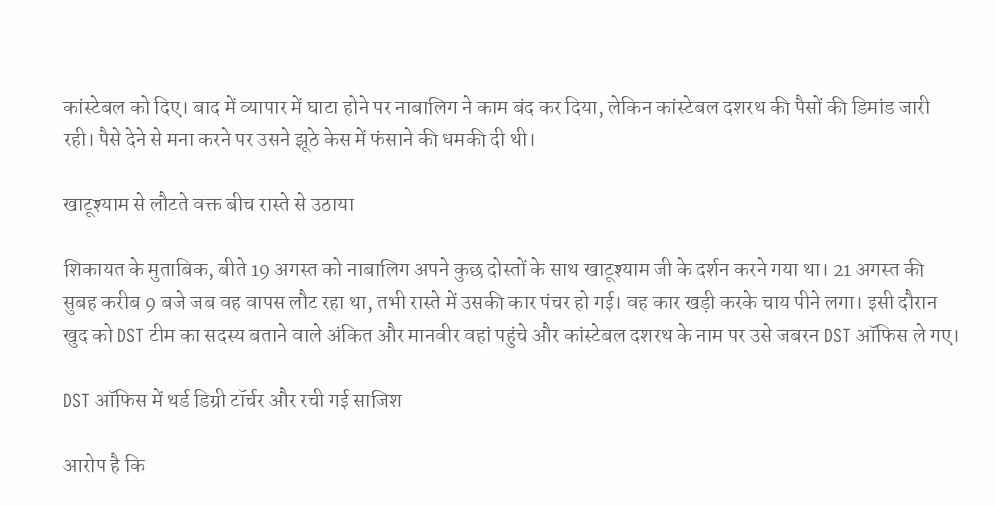कांस्टेबल को दिए। बाद में व्यापार में घाटा होने पर नाबालिग ने काम बंद कर दिया, लेकिन कांस्टेबल दशरथ की पैसों की डिमांड जारी रही। पैसे देने से मना करने पर उसने झूठे केस में फंसाने की धमकी दी थी।

खाटूश्याम से लौटते वक्त बीच रास्ते से उठाया

शिकायत के मुताबिक, बीते 19 अगस्त को नाबालिग अपने कुछ दोस्तों के साथ खाटूश्याम जी के दर्शन करने गया था। 21 अगस्त की सुबह करीब 9 बजे जब वह वापस लौट रहा था, तभी रास्ते में उसकी कार पंचर हो गई। वह कार खड़ी करके चाय पीने लगा। इसी दौरान खुद को DST टीम का सदस्य बताने वाले अंकित और मानवीर वहां पहुंचे और कांस्टेबल दशरथ के नाम पर उसे जबरन DST ऑफिस ले गए।

DST ऑफिस में थर्ड डिग्री टॉर्चर और रची गई साजिश

आरोप है कि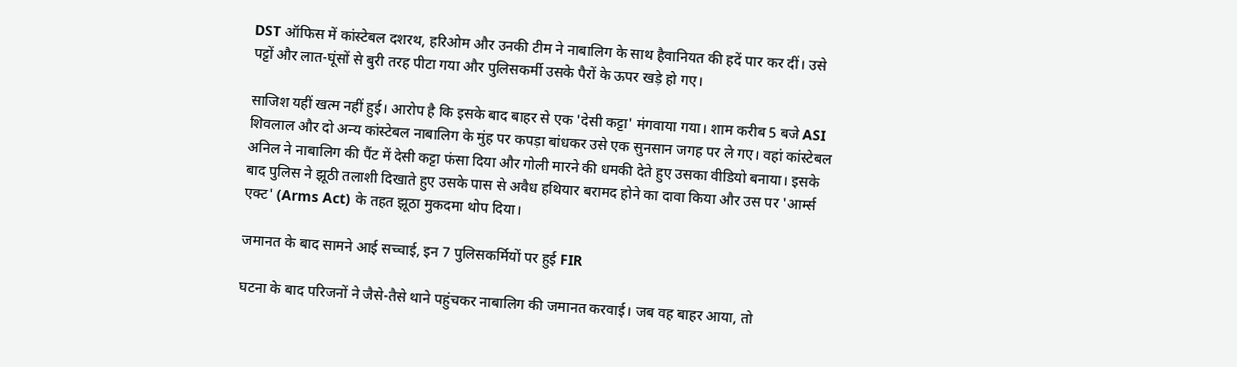DST ऑफिस में कांस्टेबल दशरथ, हरिओम और उनकी टीम ने नाबालिग के साथ हैवानियत की हदें पार कर दीं। उसे पट्टों और लात-घूंसों से बुरी तरह पीटा गया और पुलिसकर्मी उसके पैरों के ऊपर खड़े हो गए।

साजिश यहीं खत्म नहीं हुई। आरोप है कि इसके बाद बाहर से एक 'देसी कट्टा' मंगवाया गया। शाम करीब 5 बजे ASI शिवलाल और दो अन्य कांस्टेबल नाबालिग के मुंह पर कपड़ा बांधकर उसे एक सुनसान जगह पर ले गए। वहां कांस्टेबल अनिल ने नाबालिग की पैंट में देसी कट्टा फंसा दिया और गोली मारने की धमकी देते हुए उसका वीडियो बनाया। इसके बाद पुलिस ने झूठी तलाशी दिखाते हुए उसके पास से अवैध हथियार बरामद होने का दावा किया और उस पर 'आर्म्स एक्ट' (Arms Act) के तहत झूठा मुकदमा थोप दिया।

जमानत के बाद सामने आई सच्चाई, इन 7 पुलिसकर्मियों पर हुई FIR

घटना के बाद परिजनों ने जैसे-तैसे थाने पहुंचकर नाबालिग की जमानत करवाई। जब वह बाहर आया, तो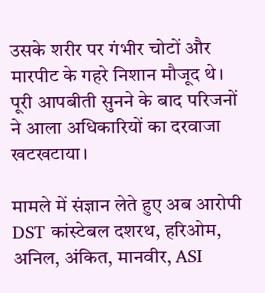उसके शरीर पर गंभीर चोटों और मारपीट के गहरे निशान मौजूद थे। पूरी आपबीती सुनने के बाद परिजनों ने आला अधिकारियों का दरवाजा खटखटाया।

मामले में संज्ञान लेते हुए अब आरोपी DST कांस्टेबल दशरथ, हरिओम, अनिल, अंकित, मानवीर, ASI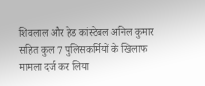शिवलाल और हेड कांस्टेबल अनिल कुमार सहित कुल 7 पुलिसकर्मियों के खिलाफ मामला दर्ज कर लिया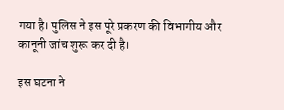गया है। पुलिस ने इस पूरे प्रकरण की विभागीय और कानूनी जांच शुरू कर दी है।

इस घटना ने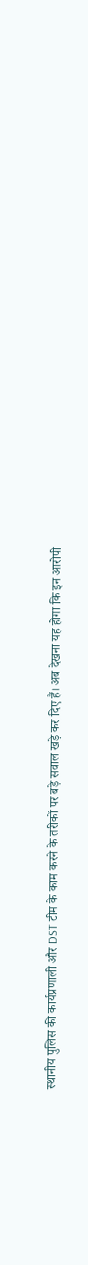स्थानीय पुलिस की कार्यप्रणाली और DST टीम के काम करने के तरीकों पर बड़े सवाल खड़े कर दिए हैं। अब देखना यह होगा कि इन आरोपी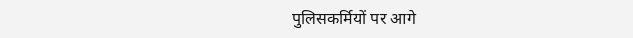पुलिसकर्मियों पर आगे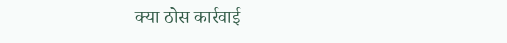क्या ठोस कार्रवाई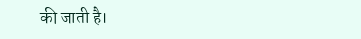की जाती है।